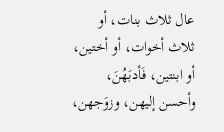عال ثلاث بنات، أو ثلاث أخوات، أو أختين، أو ابنتين، فَأدبَهُنَ، وأحسن إليهن، وزوَجهن،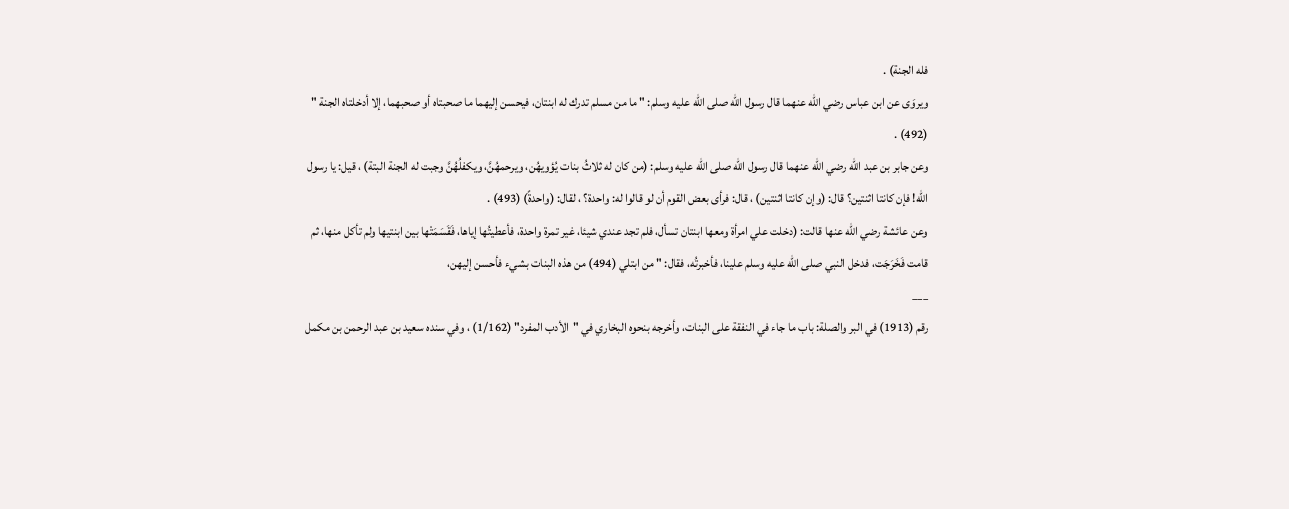فله الجنة) .
ويروَى عن ابن عباس رضي الله عنهما قال رسول الله صلى الله عليه وسلم: " ما من مسلم تدرك له ابنتان، فيحسن إليهما ما صحبتاه أو صحبهما، إلا أدخلتاه الجنة " (492) .
وعن جابر بن عبد الله رضي الله عنهما قال رسول الله صلى الله عليه وسلم: (من كان له ثلاثُ بنات يُؤويهُن، ويرحمهُنَّ، ويكفلُهُنَّ وجبت له الجنة البتة) ، قيل: يا رسول الله! فإن كانتا اثنتين؟ قال: (وإن كانتا اثنتين) ، قال: فرأى بعض القوم أن لو قالوا له: واحدة؟ ، لقال: (واحدةً) (493) .
وعن عائشة رضي الله عنها قالت: (دخلت علي امرأة ومعها ابنتان تسأل، فلم تجد عندي شيئا، غير تمرة واحدة، فأعطيتُها إياها، فَقَسَمَتْها بين ابنتيها ولم تأكل منها، ثم قامت فَخَرَجَت، فدخل النبي صلى الله عليه وسلم علينا، فأخبرتُه، فقال: " من ابتلي (494) من هذه البنات بشيء فأحسن إليهن،
___
رقم (1913) في البر والصلة: باب ما جاء في النفقة على البنات، وأخرجه بنحوه البخاري في "الأدب المفرد" (1/162) ، وفي سنده سعيد بن عبد الرحمن بن مكمل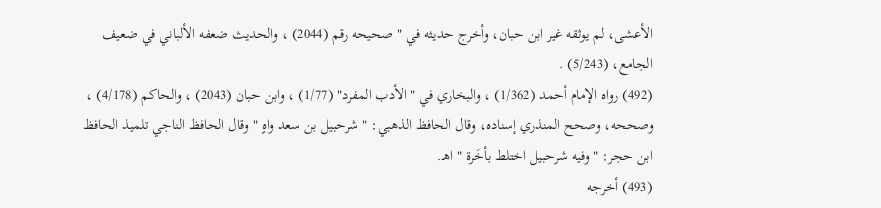الأعشى، لم يوثقه غير ابن حبان، وأخرج حديثه في " صحيحه رقم (2044) ، والحديث ضعفه الألباني في ضعيف الجامع، (5/243) .
(492) رواه الإمام أحمد (1/362) ، والبخاري في " الأدب المفرد" (1/77) ، وابن حبان (2043) ، والحاكم (4/178) ، وصححه، وصحح المنذري إسناده، وقال الحافظ الذهبي: " شرحبيل بن سعد واهٍ " وقال الحافظ الناجي تلميذ الحافظ ابن حجر: " وفيه شرحبيل اختلط بأخَرة " اهـ.
(493) أخرجه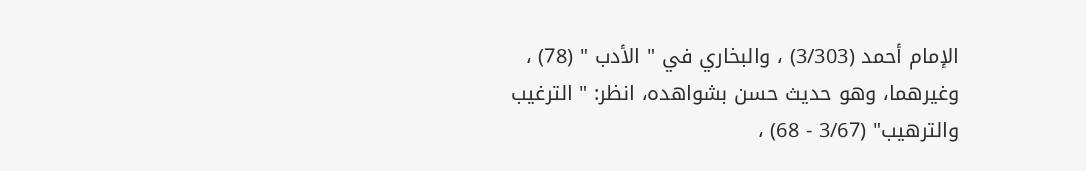الإمام أحمد (3/303) ، والبخاري في " الأدب " (78) ، وغيرهما، وهو حديث حسن بشواهده، انظر: " الترغيب والترهيب" (3/67 - 68) ،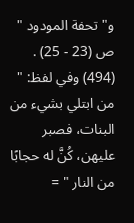و" تحفة المودود " ص (23 - 25) .
(494) وفي لفظ: " من ابتلي بشيء من البنات، فصبر عليهن، كُنَّ له حجابًا من النار " =